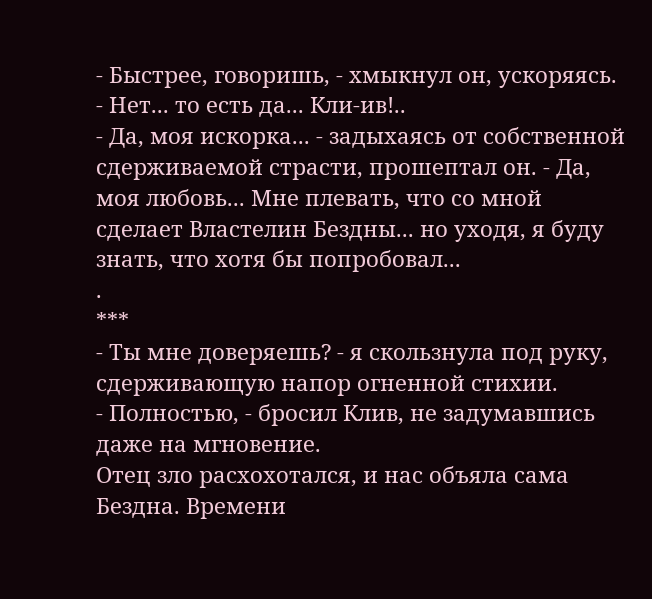- Быстрее, говоришь, - хмыкнул он, ускоряясь.
- Нет... то есть да... Кли-ив!..
- Да, моя искорка... - задыхаясь от собственной сдерживаемой страсти, прошептал он. - Да, моя любовь... Мне плевать, что со мной сделает Властелин Бездны... но уходя, я буду знать, что хотя бы попробовал...
.
***
- Ты мне доверяешь? - я скользнула под руку, сдерживающую напор огненной стихии.
- Полностью, - бросил Клив, не задумавшись даже на мгновение.
Отец зло расхохотался, и нас объяла сама Бездна. Времени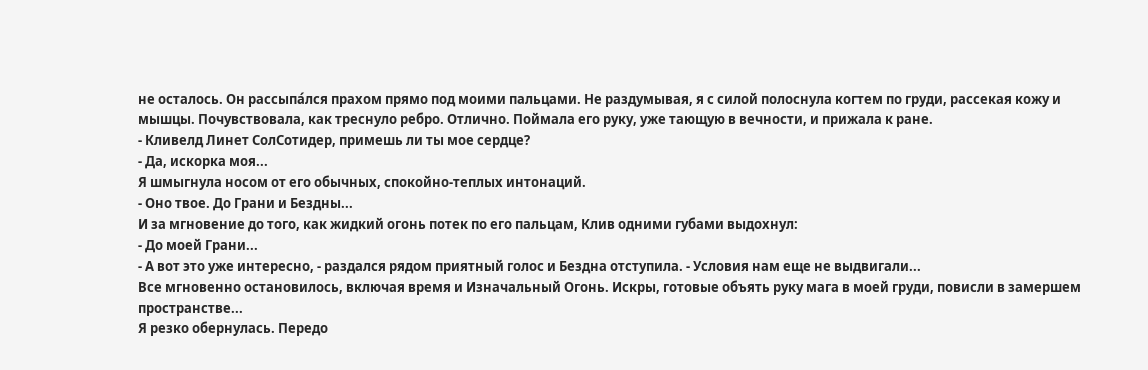не осталось. Он рассыпа́лся прахом прямо под моими пальцами. Не раздумывая, я с силой полоснула когтем по груди, рассекая кожу и мышцы. Почувствовала, как треснуло ребро. Отлично. Поймала его руку, уже тающую в вечности, и прижала к ране.
- Кливелд Линет СолСотидер, примешь ли ты мое сердце?
- Да, искорка моя...
Я шмыгнула носом от его обычных, спокойно-теплых интонаций.
- Оно твое. До Грани и Бездны...
И за мгновение до того, как жидкий огонь потек по его пальцам, Клив одними губами выдохнул:
- До моей Грани...
- А вот это уже интересно, - раздался рядом приятный голос и Бездна отступила. - Условия нам еще не выдвигали...
Все мгновенно остановилось, включая время и Изначальный Огонь. Искры, готовые объять руку мага в моей груди, повисли в замершем пространстве...
Я резко обернулась. Передо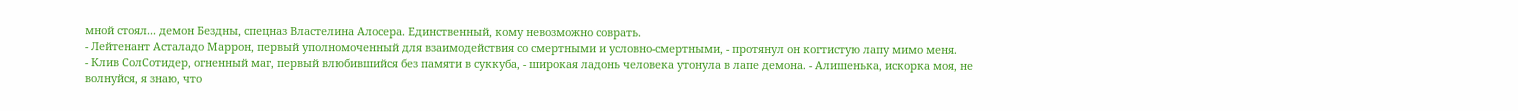мной стоял... демон Бездны, спецназ Властелина Алосера. Единственный, кому невозможно соврать.
- Лейтенант Асталадо Маррон, первый уполномоченный для взаимодействия со смертными и условно-смертными, - протянул он когтистую лапу мимо меня.
- Клив СолСотидер, огненный маг, первый влюбившийся без памяти в суккуба, - широкая ладонь человека утонула в лапе демона. - Алишенька, искорка моя, не волнуйся, я знаю, что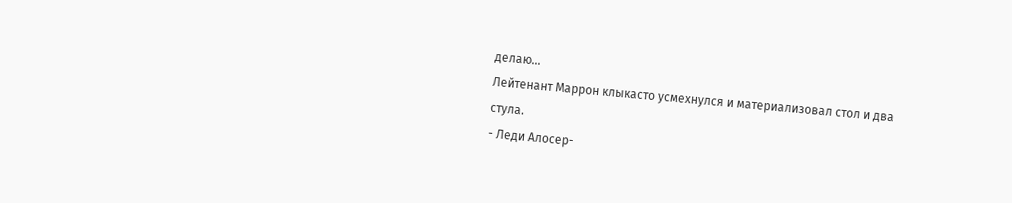делаю...
Лейтенант Маррон клыкасто усмехнулся и материализовал стол и два стула.
- Леди Алосер-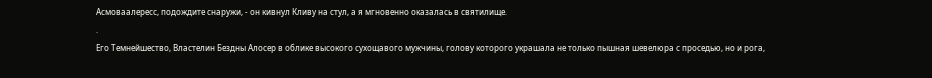Асмоваалересс, подождите снаружи, - он кивнул Кливу на стул, а я мгновенно оказалась в святилище.
.
Его Темнейшество, Властелин Бездны Алосер в облике высокого сухощавого мужчины, голову которого украшала не только пышная шевелюра с проседью, но и рога,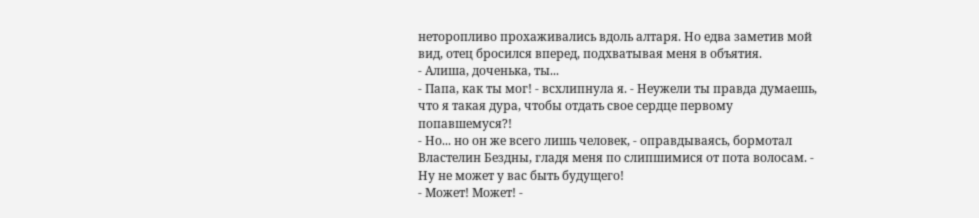неторопливо прохаживались вдоль алтаря. Но едва заметив мой вид, отец бросился вперед, подхватывая меня в объятия.
- Алиша, доченька, ты...
- Папа, как ты мог! - всхлипнула я. - Неужели ты правда думаешь, что я такая дура, чтобы отдать свое сердце первому попавшемуся?!
- Но... но он же всего лишь человек, - оправдываясь, бормотал Властелин Бездны, гладя меня по слипшимися от пота волосам. - Ну не может у вас быть будущего!
- Может! Может! -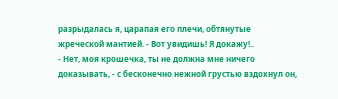разрыдалась я, царапая его плечи, обтянутые жреческой мантией. - Вот увидишь! Я докажу!..
- Нет, моя крошечка, ты не должна мне ничего доказывать, - с бесконечно нежной грустью вздохнул он,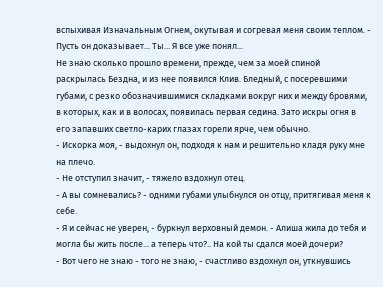вспыхивая Изначальным Огнем, окутывая и согревая меня своим теплом. - Пусть он доказывает... Ты... Я все уже понял...
Не знаю сколько прошло времени, прежде, чем за моей спиной раскрылась Бездна, и из нее появился Клив. Бледный, с посеревшими губами, с резко обозначившимися складками вокруг них и между бровями, в которых, как и в волосах, появилась первая седина. Зато искры огня в его запавших светло-карих глазах горели ярче, чем обычно.
- Искорка моя, - выдохнул он, подходя к нам и решительно кладя руку мне на плечо.
- Не отступил значит, - тяжело вздохнул отец.
- А вы сомневались? - одними губами улыбнулся он отцу, притягивая меня к себе.
- Я и сейчас не уверен, - буркнул верховный демон. - Алиша жила до тебя и могла бы жить после... а теперь что?.. На кой ты сдался моей дочери?
- Вот чего не знаю - того не знаю, - счастливо вздохнул он, уткнувшись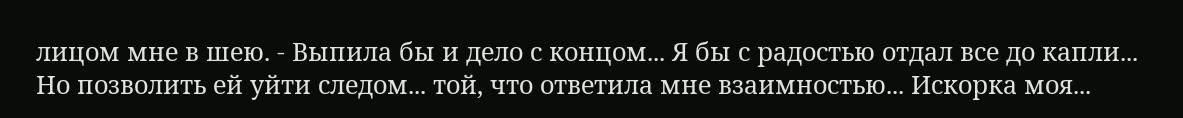лицом мне в шею. - Выпила бы и дело с концом... Я бы с радостью отдал все до капли... Но позволить ей уйти следом... той, что ответила мне взаимностью... Искорка моя...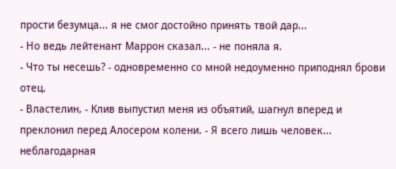прости безумца... я не смог достойно принять твой дар...
- Но ведь лейтенант Маррон сказал... - не поняла я.
- Что ты несешь? - одновременно со мной недоуменно приподнял брови отец.
- Властелин, - Клив выпустил меня из объятий, шагнул вперед и преклонил перед Алосером колени. - Я всего лишь человек... неблагодарная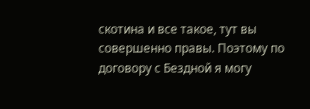скотина и все такое, тут вы совершенно правы. Поэтому по договору с Бездной я могу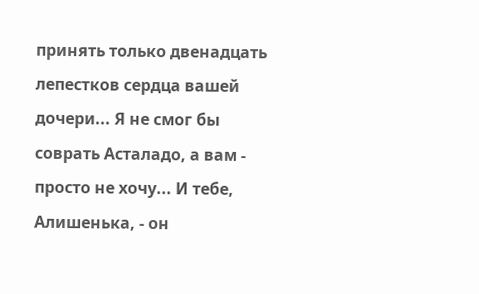принять только двенадцать лепестков сердца вашей дочери... Я не смог бы соврать Асталадо, а вам - просто не хочу... И тебе, Алишенька, - он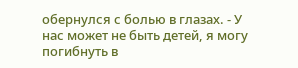обернулся с болью в глазах. - У нас может не быть детей, я могу погибнуть в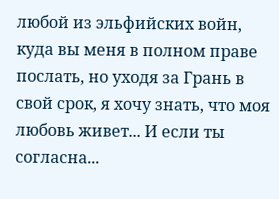любой из эльфийских войн, куда вы меня в полном праве послать, но уходя за Грань в свой срок, я хочу знать, что моя любовь живет... И если ты согласна...